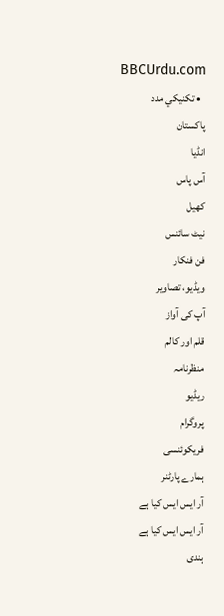BBCUrdu.com
  • تکنيکي مدد
پاکستان
انڈیا
آس پاس
کھیل
نیٹ سائنس
فن فنکار
ویڈیو، تصاویر
آپ کی آواز
قلم اور کالم
منظرنامہ
ریڈیو
پروگرام
فریکوئنسی
ہمارے پارٹنر
آر ایس ایس کیا ہے
آر ایس ایس کیا ہے
ہندی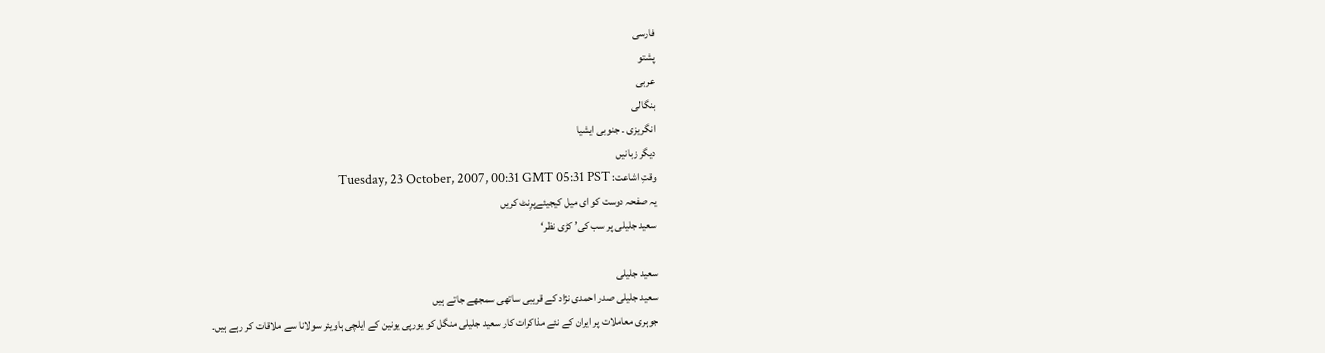فارسی
پشتو
عربی
بنگالی
انگریزی ۔ جنوبی ایشیا
دیگر زبانیں
وقتِ اشاعت: Tuesday, 23 October, 2007, 00:31 GMT 05:31 PST
یہ صفحہ دوست کو ای میل کیجیئےپرِنٹ کریں
سعید جلیلی پر سب کی’ کڑی نظر‘

سعید جلیلی
سعید جلیلی صدر احمدی نژاد کے قریبی ساتھی سمجھے جاتے ہیں
جوہری معاملات پر ایران کے نئے مذاکرات کار سعید جلیلی منگل کو یورپی یونین کے ایلچی ہاویئر سولانا سے ملاقات کر رہے ہیں۔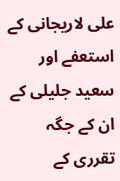علی لاریجانی کے استعفے اور سعید جلیلی کے ان کے جگہ تقرری کے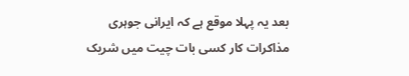بعد یہ پہلا موقع ہے کہ ایرانی جوہری مذاکرات کار کسی بات چیت میں شریک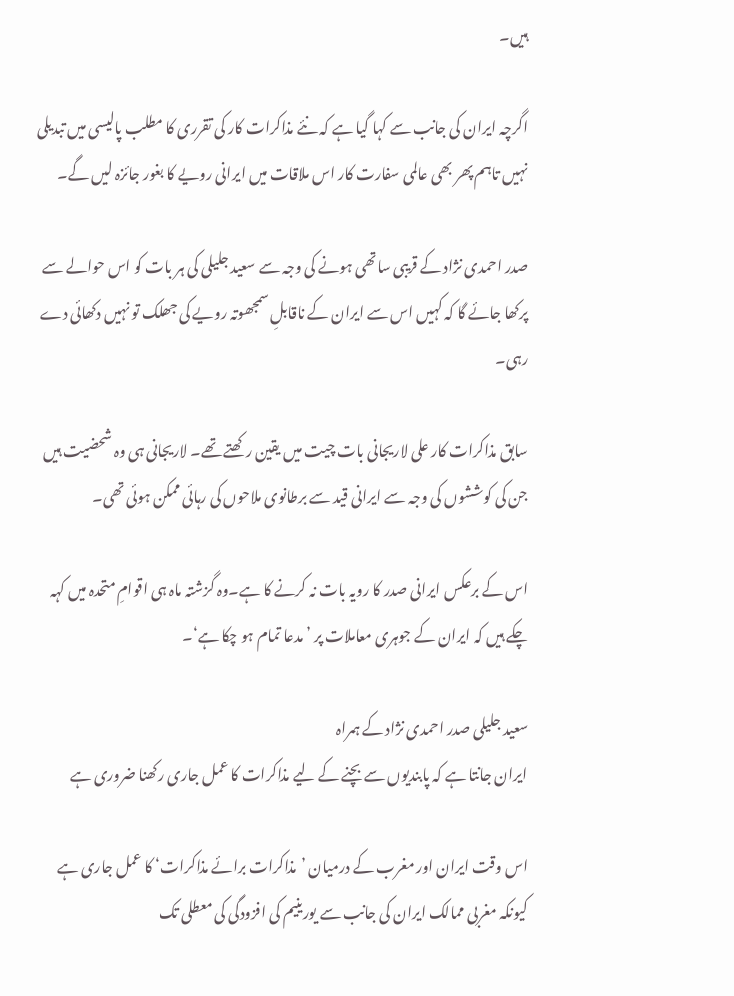ہیں۔

اگرچہ ایران کی جانب سے کہا گیا ہے کہ نئے مذاکرات کار کی تقرری کا مطلب پالیسی میں تبدیلی نہیں تاہم پھر بھی عالمی سفارت کار اس ملاقات میں ایرانی رویے کا بغور جائزہ لیں گے۔

صدر احمدی نژاد کے قریبی ساتھی ہونے کی وجہ سے سعید جلیلی کی ہر بات کو اس حوالے سے پرکھا جائے گا کہ کہیں اس سے ایران کے ناقابلِ سمجھوتہ رویے کی جھلک تو نہیں دکھائی دے رہی۔

سابق مذاکرات کار علی لاریجانی بات چیت میں یقین رکھتے تھے۔ لاریجانی ہی وہ شحضیت ہیں جن کی کوششوں کی وجہ سے ایرانی قید سے برطانوی ملاحوں کی رہائی ممکن ہوئی تھی۔

اس کے برعکس ایرانی صدر کا رویہ بات نہ کرنے کا ہے۔وہ گزشتہ ماہ ہی اقوامِ متحدہ میں کہہ چکے ہیں کہ ایران کے جوہری معاملات پر ’مدعا تمام ہو چکا ہے‘۔

سعید جلیلی صدر احمدی نژاد کے ہمراہ
ایران جانتا ہے کہ پابندیوں سے بچنے کے لیے مذاکرات کا عمل جاری رکھنا ضروری ہے

اس وقت ایران اور مغرب کے درمیان ’مذاکرات برائے مذاکرات‘ کا عمل جاری ہے کیونکہ مغربی ممالک ایران کی جانب سے یورینیم کی افزودگی کی معطلی تک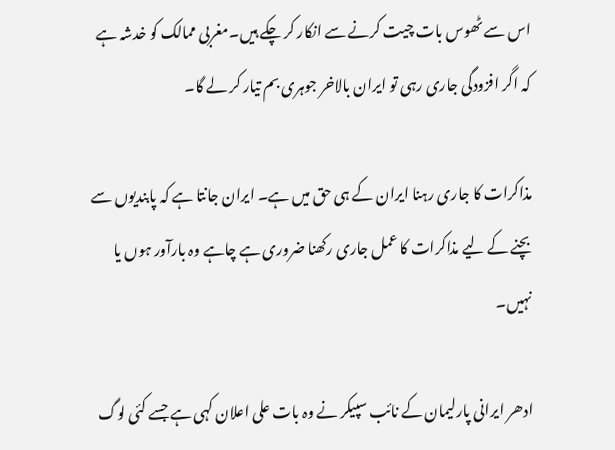اس سے ٹھوس بات چیت کرنے سے انکار کر چکے ہیں۔مغربی ممالک کو خدشہ ہے کہ اگر افزودگی جاری رہی تو ایران بالاخر جوہری بم تیار کر لے گا۔

مذاکرات کا جاری رہنا ایران کے ہی حق میں ہے۔ ایران جانتا ہے کہ پابندیوں سے بچنے کے لیے مذاکرات کا عمل جاری رکھنا ضروری ہے چاہے وہ بارآور ہوں یا نہیں۔

ادھر ایرانی پارلیمان کے نائب سپیکر نے وہ بات علی اعلان کہی ہے جسے کئی لوگ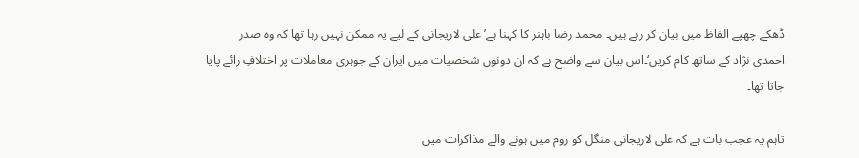ڈھکے چھپے الفاظ میں بیان کر رہے ہیں۔ محمد رضا باہنر کا کہنا ہے’ علی لاریجانی کے لیے یہ ممکن نہیں رہا تھا کہ وہ صدر احمدی نژاد کے ساتھ کام کریں‘۔اس بیان سے واضح ہے کہ ان دونوں شخصیات میں ایران کے جوہری معاملات پر اختلافِ رائے پایا جاتا تھا۔

تاہم یہ عجب بات ہے کہ علی لاریجانی منگل کو روم میں ہونے والے مذاکرات میں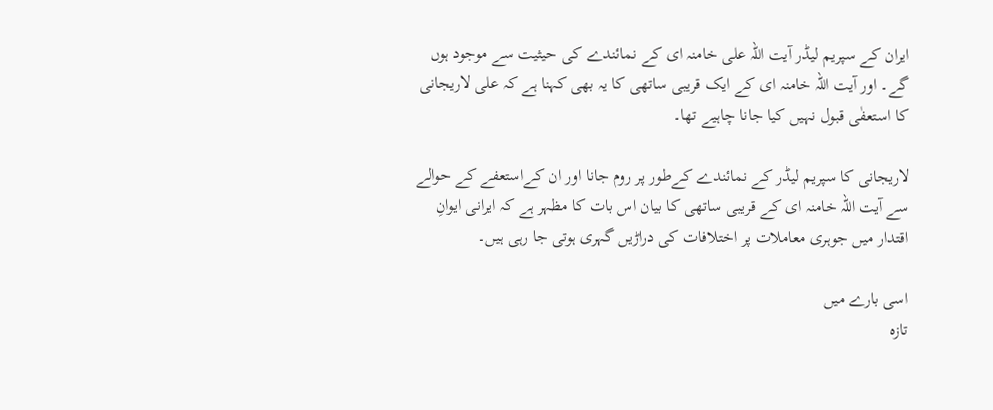ایران کے سپریم لیڈر آیت اللہ علی خامنہ ای کے نمائندے کی حیثیت سے موجود ہوں گے۔ اور آیت اللہ خامنہ ای کے ایک قریبی ساتھی کا یہ بھی کہنا ہے کہ علی لاریجانی کا استعفٰی قبول نہیں کیا جانا چاہیے تھا۔

لاریجانی کا سپریم لیڈر کے نمائندے کےطور پر روم جانا اور ان کےاستعفے کے حوالے سے آیت اللہ خامنہ ای کے قریبی ساتھی کا بیان اس بات کا مظہر ہے کہ ایرانی ایوانِ اقتدار میں جوہری معاملات پر اختلافات کی دراڑیں گہری ہوتی جا رہی ہیں۔

اسی بارے میں
تازہ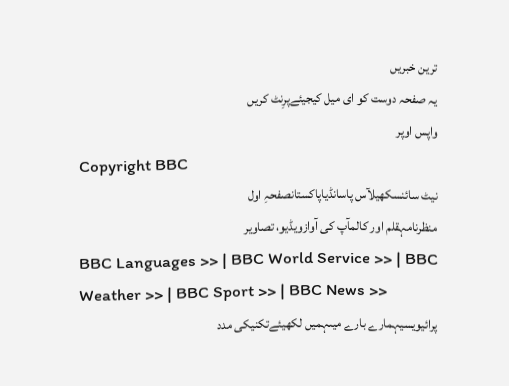ترین خبریں
یہ صفحہ دوست کو ای میل کیجیئےپرِنٹ کریں
واپس اوپر
Copyright BBC
نیٹ سائنسکھیلآس پاسانڈیاپاکستانصفحہِ اول
منظرنامہقلم اور کالمآپ کی آوازویڈیو، تصاویر
BBC Languages >> | BBC World Service >> | BBC Weather >> | BBC Sport >> | BBC News >>
پرائیویسیہمارے بارے میںہمیں لکھیئےتکنیکی مدد